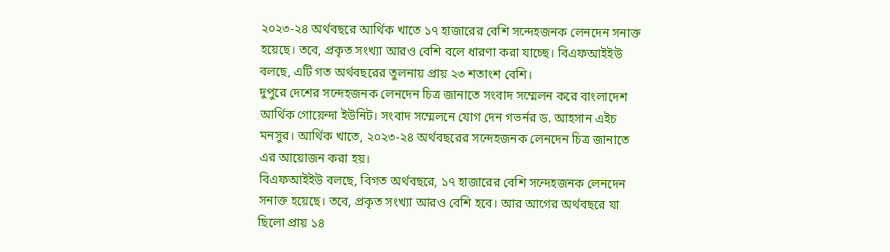২০২৩-২৪ অর্থবছরে আর্থিক খাতে ১৭ হাজারের বেশি সন্দেহজনক লেনদেন সনাক্ত হয়েছে। তবে, প্রকৃত সংখ্যা আরও বেশি বলে ধারণা করা যাচ্ছে। বিএফআইইউ বলছে, এটি গত অর্থবছরের তুলনায় প্রায় ২৩ শতাংশ বেশি।
দুপুরে দেশের সন্দেহজনক লেনদেন চিত্র জানাতে সংবাদ সম্মেলন করে বাংলাদেশ আর্থিক গোয়েন্দা ইউনিট। সংবাদ সম্মেলনে যোগ দেন গভর্নর ড. আহসান এইচ মনসুর। আর্থিক খাতে, ২০২৩-২৪ অর্থবছরের সন্দেহজনক লেনদেন চিত্র জানাতে এর আয়োজন করা হয়।
বিএফআইইউ বলছে, বিগত অর্থবছরে, ১৭ হাজারের বেশি সন্দেহজনক লেনদেন সনাক্ত হয়েছে। তবে, প্রকৃত সংখ্যা আরও বেশি হবে। আর আগের অর্থবছরে যা ছিলো প্রায় ১৪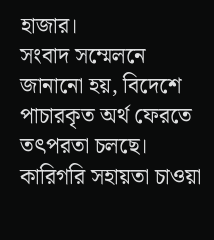হাজার।
সংবাদ সম্মেলনে জানানো হয়, বিদেশে পাচারকৃত অর্থ ফেরতে তৎপরতা চলছে। কারিগরি সহায়তা চাওয়া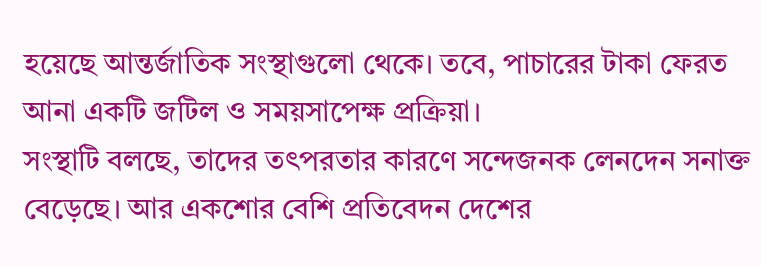হয়েছে আন্তর্জাতিক সংস্থাগুলো থেকে। তবে, পাচারের টাকা ফেরত আনা একটি জটিল ও সময়সাপেক্ষ প্রক্রিয়া।
সংস্থাটি বলছে, তাদের তৎপরতার কারণে সন্দেজনক লেনদেন সনাক্ত বেড়েছে। আর একশোর বেশি প্রতিবেদন দেশের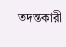তদন্তকারী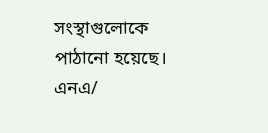সংস্থাগুলোকে পাঠানো হয়েছে।
এনএ/